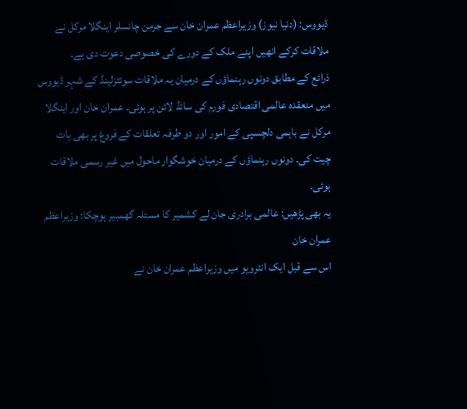ڈیووس: (دنیا نیوز) وزیراعظم عمران خان سے جرمن چانسلر اینگلا مرکل نے ملاقات کرکے انھیں اپنے ملک کے دورے کی خصوصی دعوت دی ہے۔
ذرائع کے مطابق دونوں رہنماؤں کے درمیان یہ ملاقات سوئٹزلینڈ کے شہر ڈیووس میں منعقدہ عالمی اقتصادی فورم کی سائڈ لائن پر ہوئی۔ عمران خان اور اینگلا مرکل نے باہمی دلچسپی کے امور اور دو طرفہ تعلقات کے فروغ پر بھی بات چیت کی۔ دونوں رہنماؤں کے درمیان خوشگوار ماحول میں غیر رسمی ملاقات ہوئی۔
یہ بھی پڑھیں: عالمی برادری جان لے کشمیر کا مسئلہ گھمبیر ہوچکا: وزیراعظم عمران خان
اس سے قبل ایک انٹرویو میں وزیراعظم عمران خان نے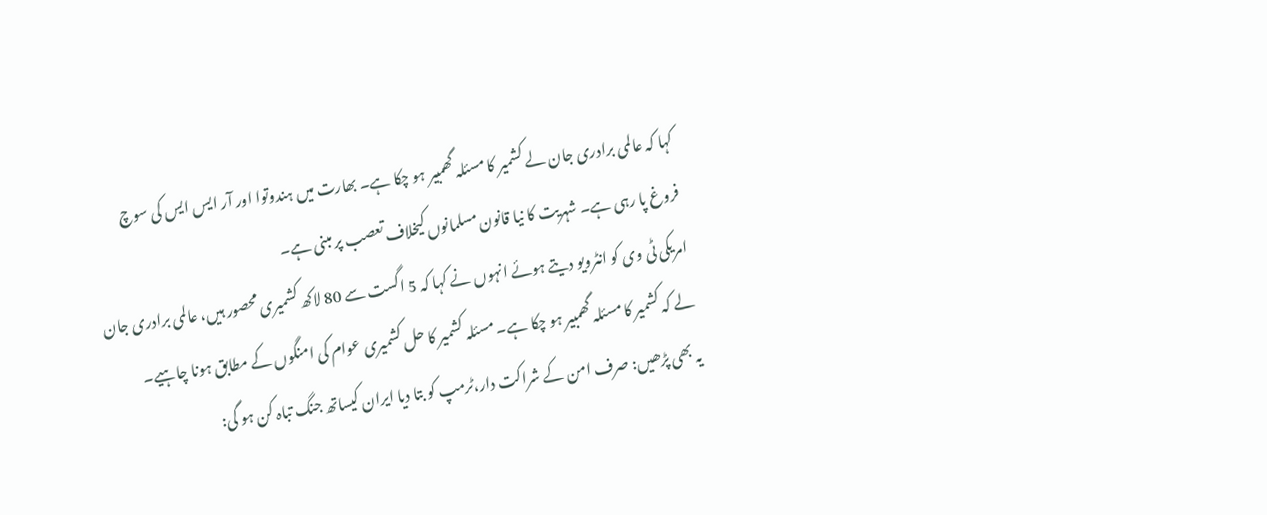کہا کہ عالمی برادری جان لے کشمیر کا مسئلہ گھمبیر ہو چکا ہے۔ بھارت میں ہندوتوا اور آر ایس ایس کی سوچ فروغ پا رہی ہے۔ شہریت کا نیا قانون مسلمانوں کیخلاف تعصب پر مبنی ہے۔
امریکی ٹی وی کو انٹرویو دیتے ہوئے انہوں نے کہا کہ 5 اگست سے 80 لاکھ کشمیری محصور ہیں، عالمی برادری جان لے کہ کشمیر کا مسئلہ گھمبیر ہو چکا ہے۔ مسئلہ کشمیر کا حل کشمیری عوام کی امنگوں کے مطابق ہونا چاہیے۔
یہ بھی پڑھیں: صرف امن کے شراکت دار،ٹرمپ کو بتا دیا ایران کیساتھ جنگ تباہ کن ہو گی: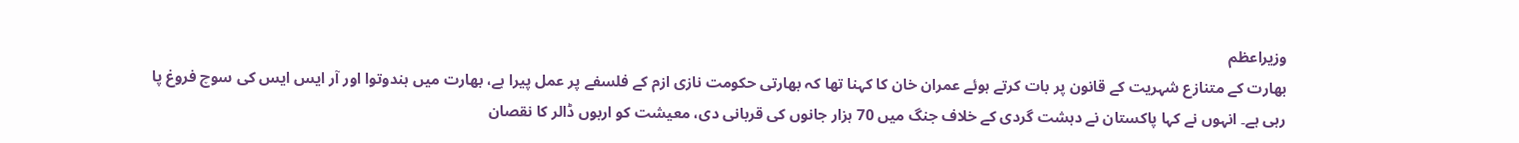وزیراعظم
بھارت کے متنازع شہریت کے قانون پر بات کرتے ہوئے عمران خان کا کہنا تھا کہ بھارتی حکومت نازی ازم کے فلسفے پر عمل پیرا ہے، بھارت میں ہندوتوا اور آر ایس ایس کی سوچ فروغ پا رہی ہے۔ انہوں نے کہا پاکستان نے دہشت گردی کے خلاف جنگ میں 70 ہزار جانوں کی قربانی دی، معیشت کو اربوں ڈالر کا نقصان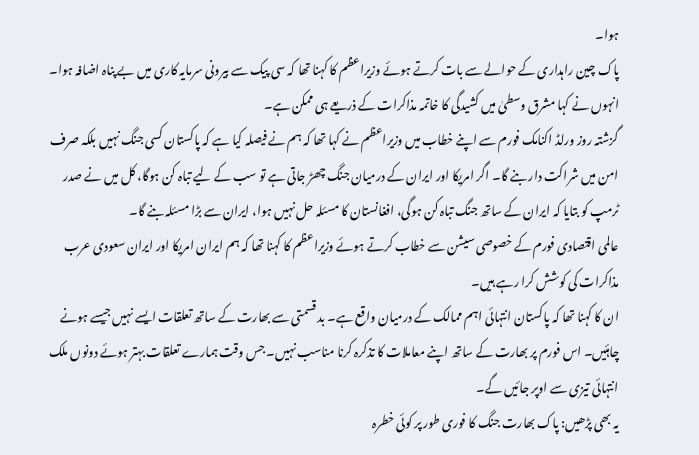ہوا۔
پاک چین راہداری کے حوالے سے بات کرتے ہوئے وزیراعظم کا کہنا تھا کہ سی پیک سے بیرونی سرمایہ کاری میں بے پناہ اضافہ ہوا۔ انہوں نے کہا مشرق وسطیٰ میں کشیدگی کا خاتمہ مذاکرات کے ذریعے ہی ممکن ہے۔
گزشتہ روز ورلڈ اکنامک فورم سے اپنے خطاب میں وزیراعظم نے کہا تھا کہ ہم نے فیصلہ کیا ہے کہ پاکستان کسی جنگ نہیں بلکہ صرف امن میں شراکت دار بنے گا۔ اگر امریکا اور ایران کے درمیان جنگ چھڑ جاتی ہے تو سب کے لیے تباہ کن ہوگا، کل میں نے صدر ٹرمپ کو بتایا کہ ایران کے ساتھ جنگ تباہ کن ہوگی، افغانستان کا مسئلہ حل نہیں ہوا، ایران سے بڑا مسئلہ بنے گا۔
عالمی اقتصادی فورم کے خصوصی سیشن سے خطاب کرتے ہوئے وزیراعظم کا کہنا تھا کہ ہم ایران امریکا اور ایران سعودی عرب مذاکرات کی کوشش کرا رہے ہیں۔
ان کا کہنا تھا کہ پاکستان انتہائی اہم ممالک کے درمیان واقع ہے۔ بد قسمتی سے بھارت کے ساتھ تعلقات ایسے نہیں جیسے ہونے چاہئیں۔ اس فورم پر بھارت کے ساتھ اپنے معاملات کا تذکرہ کرنا مناسب نہیں۔ جس وقت ہمارے تعلقات بہتر ہوئے دونوں ملک انتہائی تیزی سے اوپر جائیں گے۔
یہ بھی پڑھیں: پاک بھارت جنگ کا فوری طور پر کوئی خطرہ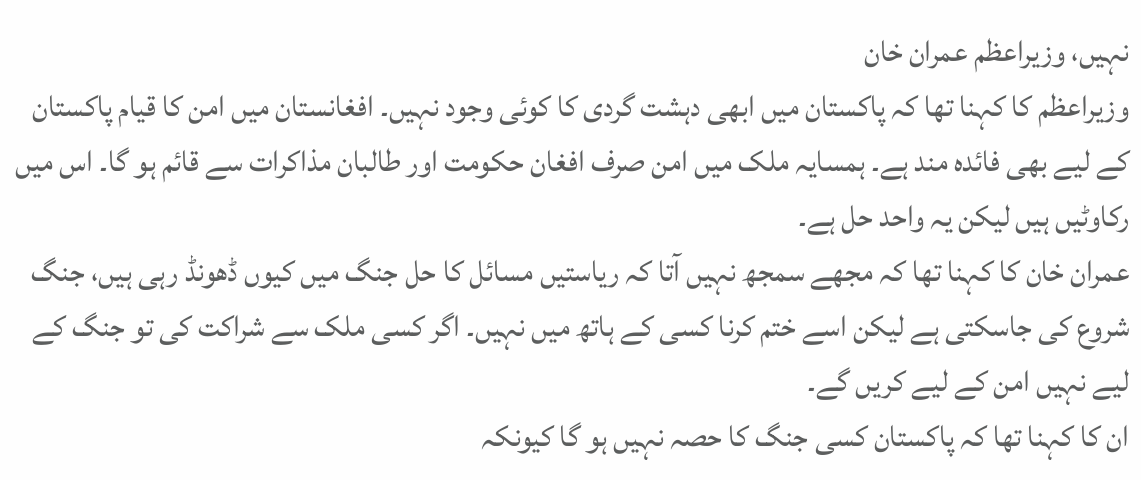نہیں، وزیراعظم عمران خان
وزیراعظم کا کہنا تھا کہ پاکستان میں ابھی دہشت گردی کا کوئی وجود نہیں۔ افغانستان میں امن کا قیام پاکستان کے لیے بھی فائدہ مند ہے۔ ہمسایہ ملک میں امن صرف افغان حکومت اور طالبان مذاکرات سے قائم ہو گا۔ اس میں رکاوٹیں ہیں لیکن یہ واحد حل ہے۔
عمران خان کا کہنا تھا کہ مجھے سمجھ نہیں آتا کہ ریاستیں مسائل کا حل جنگ میں کیوں ڈھونڈ رہی ہیں، جنگ شروع کی جاسکتی ہے لیکن اسے ختم کرنا کسی کے ہاتھ میں نہیں۔ اگر کسی ملک سے شراکت کی تو جنگ کے لیے نہیں امن کے لیے کریں گے۔
ان کا کہنا تھا کہ پاکستان کسی جنگ کا حصہ نہیں ہو گا کیونکہ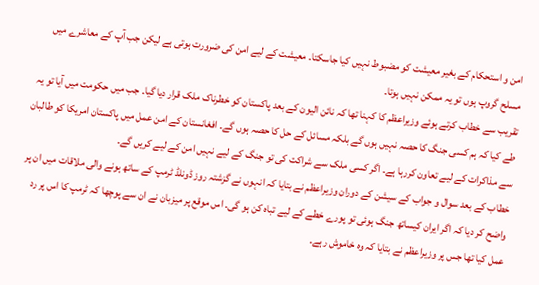امن و استحکام کے بغیر معیشت کو مضبوط نہیں کیا جاسکتا۔ معیشت کے لیے امن کی ضرورت ہوتی ہے لیکن جب آپ کے معاشرے میں مسلح گروپ ہوں تو یہ ممکن نہیں ہوتا۔
تقریب سے خطاب کرتے ہوئے وزیراعظم کا کہنا تھا کہ نائن الیون کے بعد پاکستان کو خطرناک ملک قرار دیا گیا۔ جب میں حکومت میں آیا تو یہ طے کیا کہ ہم کسی جنگ کا حصہ نہیں ہوں گے بلکہ مسائل کے حل کا حصہ ہوں گے۔ افغانستان کے امن عمل میں پاکستان امریکا کو طالبان سے مذاکرات کے لیے تعاون کررہا ہے۔ اگر کسی ملک سے شراکت کی تو جنگ کے لیے نہیں امن کے لیے کریں گے۔
خطاب کے بعد سوال و جواب کے سیشن کے دوران وزیراعظم نے بتایا کہ انہوں نے گزشتہ روز ڈونلڈ ٹرمپ کے ساتھ ہونے والی ملاقات میں ان پر واضح کر دیا کہ اگر ایران کیساتھ جنگ ہوئی تو پورے خطے کے لیے تباہ کن ہو گی۔ اس موقع پر میزبان نے ان سے پوچھا کہ ٹرمپ کا اس پر رد عمل کیا تھا جس پر وزیراعظم نے بتایا کہ وہ خاموش رہے۔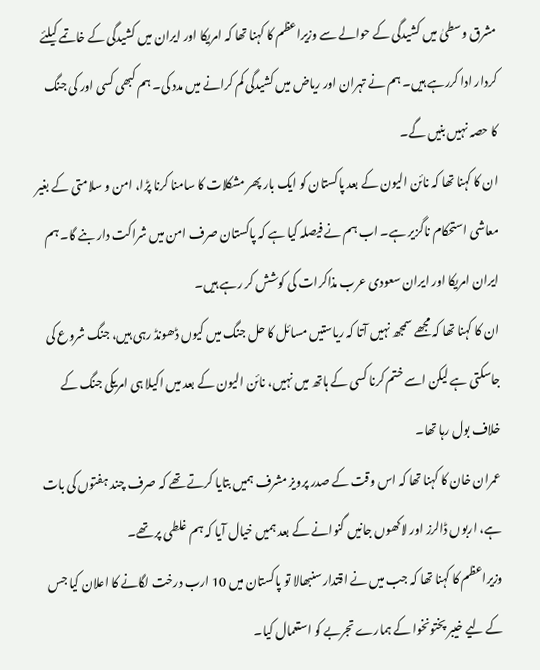مشرق وسطیٰ میں کشیدگی کے حوالے سے وزیراعظم کا کہنا تھا کہ امریکا اور ایران میں کشیدگی کے خاتمے کیلئے کردار ادا کررہے ہیں۔ ہم نے تہران اور ریاض میں کشیدگی کم کرانے میں مدد کی۔ ہم کبھی کسی اور کی جنگ کا حصہ نہیں بنیں گے۔
ان کا کہنا تھا کہ نائن الیون کے بعد پاکستان کو ایک بار پھر مشکلات کا سامنا کرنا پڑا، امن و سلامتی کے بغیر معاشی استحکام ناگزیر ہے۔ اب ہم نے فیصلہ کیا ہے کہ پاکستان صرف امن میں شراکت دار بنے گا۔ ہم ایران امریکا اور ایران سعودی عرب مذاکرات کی کوشش کر رہے ہیں۔
ان کا کہنا تھا کہ مجھے سمجھ نہیں آتا کہ ریاستیں مسائل کا حل جنگ میں کیوں ڈھونڈ رہی ہیں، جنگ شروع کی جاسکتی ہے لیکن اسے ختم کرنا کسی کے ہاتھ میں نہیں، نائن الیون کے بعد میں اکیلا ہی امریکی جنگ کے خلاف بول رہا تھا۔
عمران خان کا کہنا تھا کہ اس وقت کے صدر پرویز مشرف ہمیں بتایا کرتے تھے کہ صرف چند ہفتوں کی بات ہے، اربوں ڈالرز اور لاکھوں جانیں گنوانے کے بعد ہمیں خیال آیا کہ ہم غلطی پر تھے۔
وزیراعظم کا کہنا تھا کہ جب میں نے اقتدار سنبھالا تو پاکستان میں 10 ارب درخت لگانے کا اعلان کیا جس کے لیے خیبر پختونخوا کے ہمارے تجربے کو استعمال کیا۔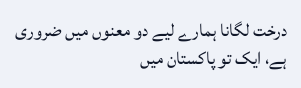درخت لگانا ہمارے لیے دو معنوں میں ضروری ہے، ایک تو پاکستان میں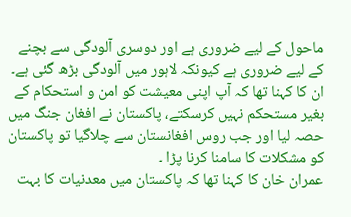ماحول کے لیے ضروری ہے اور دوسری آلودگی سے بچنے کے لیے ضروری ہے کیونکہ لاہور میں آلودگی بڑھ گئی ہے۔
ان کا کہنا تھا کہ آپ اپنی معیشت کو امن و استحکام کے بغیر مستحکم نہیں کرسکتے، پاکستان نے افغان جنگ میں حصہ لیا اور جب روس افغانستان سے چلاگیا تو پاکستان کو مشکلات کا سامنا کرنا پڑا ۔
عمران خان کا کہنا تھا کہ پاکستان میں معدنیات کا بہت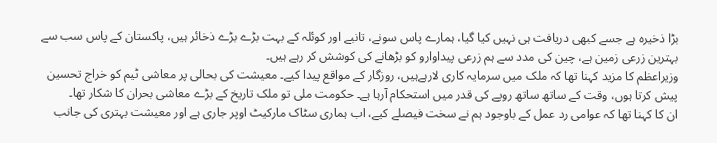بڑا ذخیرہ ہے جسے کبھی دریافت ہی نہیں کیا گیا، ہمارے پاس سونے، تانبے اور کوئلہ کے بہت بڑے بڑے ذخائر ہیں، پاکستان کے پاس سب سے بہترین زرعی زمین ہے، چین کی مدد سے ہم زرعی پیداوارو کو بڑھانے کی کوشش کر رہے ہیں۔
وزیراعظم کا مزید کہنا تھا کہ ملک میں سرمایہ کاری لارہےہیں، روزگار کے مواقع پیدا کیے۔ معیشت کی بحالی پر معاشی ٹیم کو خراج تحسین پیش کرتا ہوں، وقت کے ساتھ ساتھ روپے کی قدر میں استحکام آرہا ہے۔ حکومت ملی تو ملک تاریخ کے بڑے معاشی بحران کا شکار تھا۔
ان کا کہنا تھا کہ عوامی رد عمل کے باوجود ہم نے سخت فیصلے کیے، اب ہماری سٹاک مارکیٹ اوپر جاری ہے اور معیشت بہتری کی جانب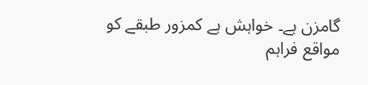گامزن ہے۔ خواہش ہے کمزور طبقے کو مواقع فراہم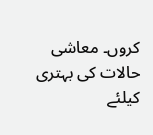کروں۔ معاشی حالات کی بہتری کیلئے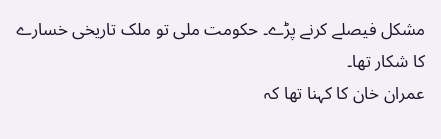مشکل فیصلے کرنے پڑے۔ حکومت ملی تو ملک تاریخی خسارے کا شکار تھا۔
عمران خان کا کہنا تھا کہ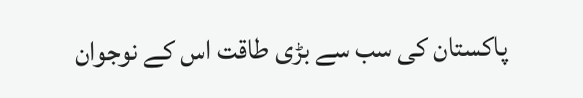پاکستان کی سب سے بڑی طاقت اس کے نوجوان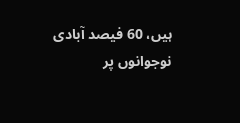ہیں، 60 فیصد آبادی نوجوانوں پر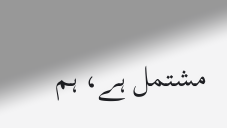مشتمل ہے، ہم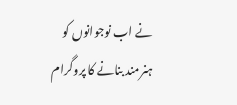نے اب نوجوانوں کو ہنرمند بنانے کا پروگرام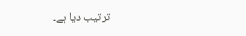ترتیب دیا ہے۔